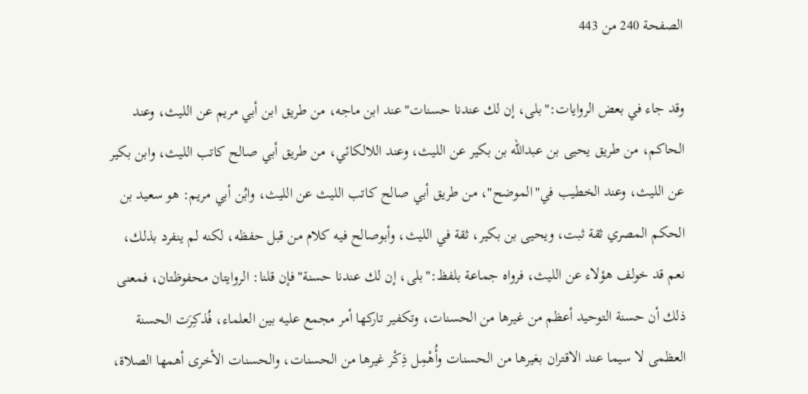الصفحة 240 من 443

وقد جاء في بعض الروايات:"بلى، إن لك عندنا حسنات"عند ابن ماجه، من طريق ابن أبي مريم عن الليث، وعند الحاكم، من طريق يحيى بن عبدالله بن بكير عن الليث، وعند اللالكائي، من طريق أبي صالح كاتب الليث، وابن بكير عن الليث، وعند الخطيب في"الموضح"، من طريق أبي صالح كاتب الليث عن الليث، وابُن أبي مريم: هو سعيد بن الحكم المصري ثقة ثبت، ويحيى بن بكير، ثقة في الليث، وأبوصالح فيه كلام من قبل حفظه، لكنه لم ينفرد بذلك، نعم قد خولف هؤلاء عن الليث، فرواه جماعة بلفظ:"بلى، إن لك عندنا حسنة"فإن قلنا: الروايتان محفوظتان، فمعنى ذلك أن حسنة التوحيد أعظم من غيرها من الحسنات، وتكفير تاركها أمر مجمع عليه بين العلماء، فُذكِرَت الحسنة العظمى لا سيما عند الاقتران بغيرها من الحسنات وأُهْمِل ذِكْر غيرها من الحسنات، والحسنات الأخرى أهمها الصلاة،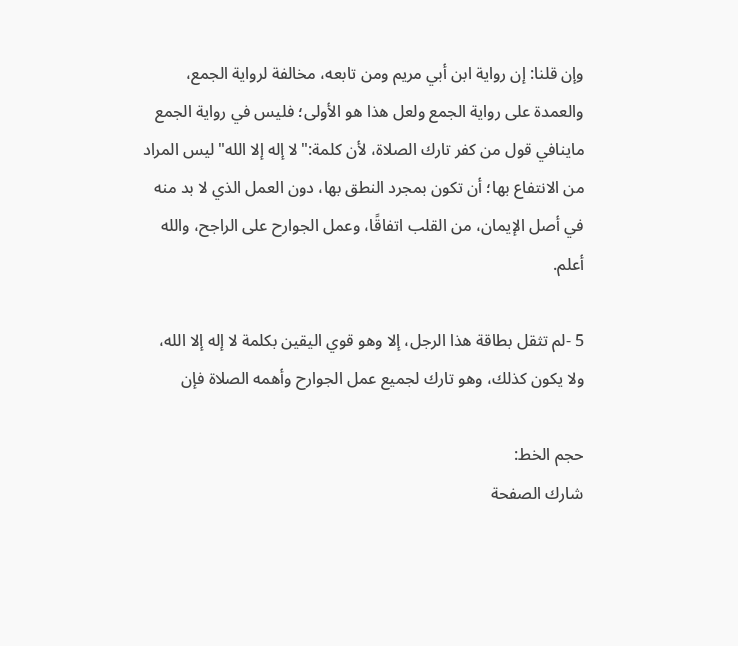وإن قلنا: إن رواية ابن أبي مريم ومن تابعه، مخالفة لرواية الجمع، والعمدة على رواية الجمع ولعل هذا هو الأولى؛ فليس في رواية الجمع ماينافي قول من كفر تارك الصلاة، لأن كلمة:"لا إله إلا الله"ليس المراد من الانتفاع بها؛ أن تكون بمجرد النطق بها، دون العمل الذي لا بد منه في أصل الإيمان، من القلب اتفاقًا، وعمل الجوارح على الراجح، والله أعلم.

5 -لم تثقل بطاقة هذا الرجل، إلا وهو قوي اليقين بكلمة لا إله إلا الله، ولا يكون كذلك، وهو تارك لجميع عمل الجوارح وأهمه الصلاة فإن

حجم الخط:
شارك الصفحة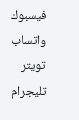فيسبوك واتساب تويتر تليجرام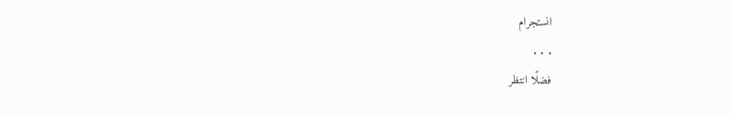انستجرام
. . .
فضلًا انتظر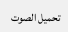تحميل الصوت